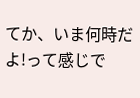てか、いま何時だよ!って感じで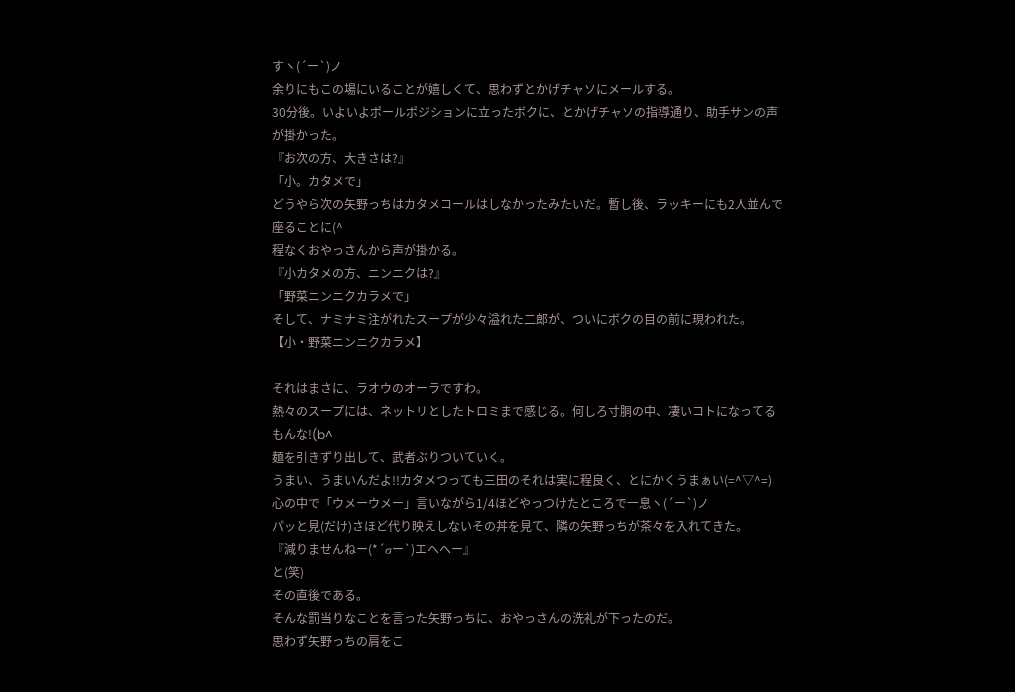すヽ(´ー`)ノ
余りにもこの場にいることが嬉しくて、思わずとかげチャソにメールする。
30分後。いよいよポールポジションに立ったボクに、とかげチャソの指導通り、助手サンの声が掛かった。
『お次の方、大きさは?』
「小。カタメで」
どうやら次の矢野っちはカタメコールはしなかったみたいだ。暫し後、ラッキーにも2人並んで座ることに(^
程なくおやっさんから声が掛かる。
『小カタメの方、ニンニクは?』
「野菜ニンニクカラメで」
そして、ナミナミ注がれたスープが少々溢れた二郎が、ついにボクの目の前に現われた。
【小・野菜ニンニクカラメ】

それはまさに、ラオウのオーラですわ。
熱々のスープには、ネットリとしたトロミまで感じる。何しろ寸胴の中、凄いコトになってるもんな!(b^
麺を引きずり出して、武者ぶりついていく。
うまい、うまいんだよ!!カタメつっても三田のそれは実に程良く、とにかくうまぁい(=^▽^=)
心の中で「ウメーウメー」言いながら1/4ほどやっつけたところで一息ヽ(´ー`)ノ
パッと見(だけ)さほど代り映えしないその丼を見て、隣の矢野っちが茶々を入れてきた。
『減りませんねー(*´σー`)エヘヘー』
と(笑)
その直後である。
そんな罰当りなことを言った矢野っちに、おやっさんの洗礼が下ったのだ。
思わず矢野っちの肩をこ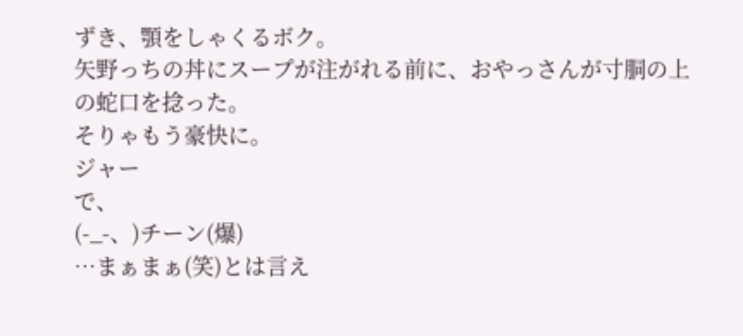ずき、顎をしゃくるボク。
矢野っちの丼にスープが注がれる前に、おやっさんが寸胴の上の蛇口を捻った。
そりゃもう豪快に。
ジャー
で、
(-_-、)チーン(爆)
…まぁまぁ(笑)とは言え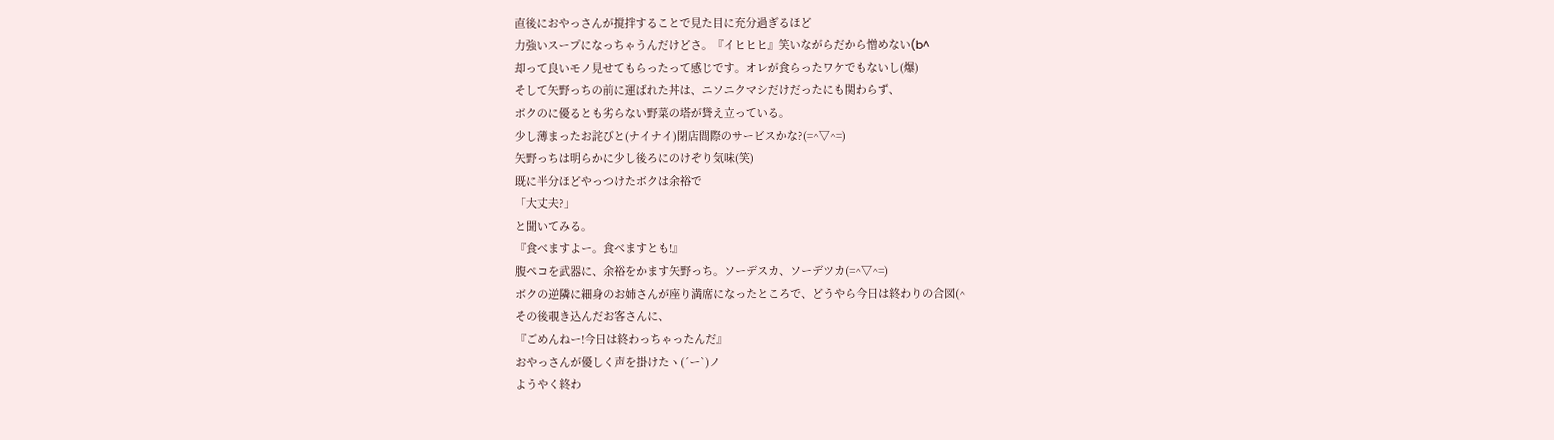直後におやっさんが撹拌することで見た目に充分過ぎるほど
力強いスープになっちゃうんだけどさ。『イヒヒヒ』笑いながらだから憎めない(b^
却って良いモノ見せてもらったって感じです。オレが食らったワケでもないし(爆)
そして矢野っちの前に運ばれた丼は、ニソニクマシだけだったにも関わらず、
ボクのに優るとも劣らない野菜の塔が聳え立っている。
少し薄まったお詫びと(ナイナイ)閉店間際のサービスかな?(=^▽^=)
矢野っちは明らかに少し後ろにのけぞり気味(笑)
既に半分ほどやっつけたボクは余裕で
「大丈夫?」
と聞いてみる。
『食べますよー。食べますとも!』
腹ペコを武器に、余裕をかます矢野っち。ソーデスカ、ソーデツカ(=^▽^=)
ボクの逆隣に細身のお姉さんが座り満席になったところで、どうやら今日は終わりの合図(^
その後覗き込んだお客さんに、
『ごめんねー!今日は終わっちゃったんだ』
おやっさんが優しく声を掛けたヽ(´ー`)ノ
ようやく終わ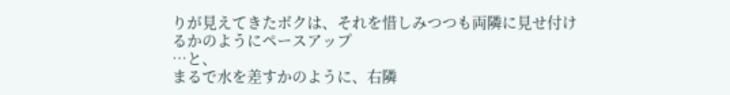りが見えてきたボクは、それを惜しみつつも両隣に見せ付けるかのようにペースアップ
…と、
まるで水を差すかのように、右隣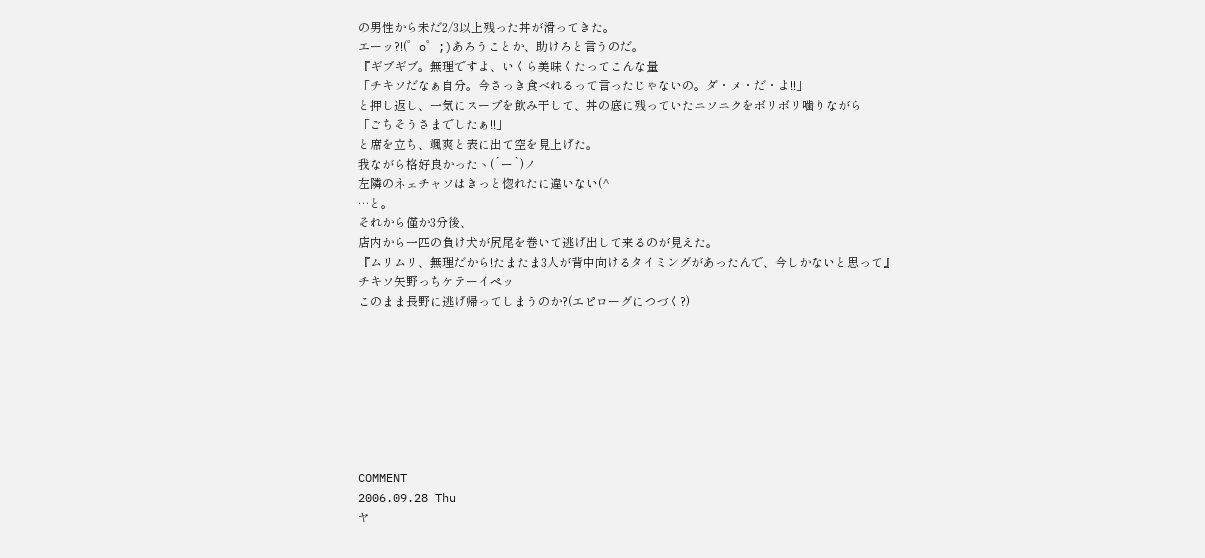の男性から未だ2/3以上残った丼が滑ってきた。
エーッ?!(゜o゜;)あろうことか、助けろと言うのだ。
『ギブギブ。無理ですよ、いくら美味くたってこんな量
「チキソだなぁ自分。今さっき食べれるって言ったじゃないの。ダ・メ・だ・よ!!」
と押し返し、一気にスープを飲み干して、丼の底に残っていたニソニクをボリボリ噛りながら
「ごちそうさまでしたぁ!!」
と席を立ち、颯爽と表に出て空を見上げた。
我ながら格好良かったヽ(´ー`)ノ
左隣のネェチャソはきっと惚れたに違いない(^
…と。
それから僅か3分後、
店内から一匹の負け犬が尻尾を巻いて逃げ出して来るのが見えた。
『ムリムリ、無理だから!たまたま3人が背中向けるタイミングがあったんで、今しかないと思って』
チキソ矢野っちケテーイペッ
このまま長野に逃げ帰ってしまうのか?(エピローグにつづく?)








COMMENT
2006.09.28 Thu
ヤ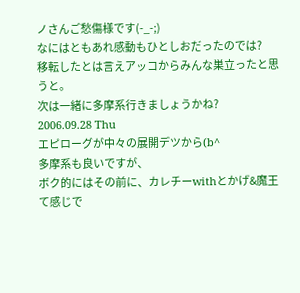ノさんご愁傷様です(-_-;)
なにはともあれ感動もひとしおだったのでは?
移転したとは言えアッコからみんな巣立ったと思うと。
次は一緒に多摩系行きましょうかね?
2006.09.28 Thu
エピローグが中々の展開デツから(b^
多摩系も良いですが、
ボク的にはその前に、カレチーwithとかげ&魔王て感じで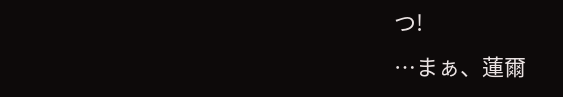つ!
…まぁ、蓮爾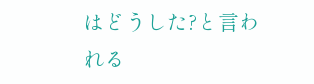はどうした?と言われる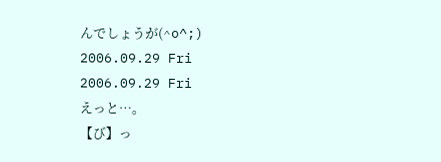んでしょうが(^o^;)
2006.09.29 Fri
2006.09.29 Fri
えっと…。
【び】っ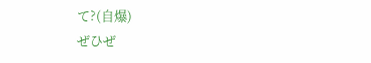て?(自爆)
ぜひぜ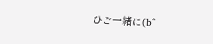ひご一緒に(b^